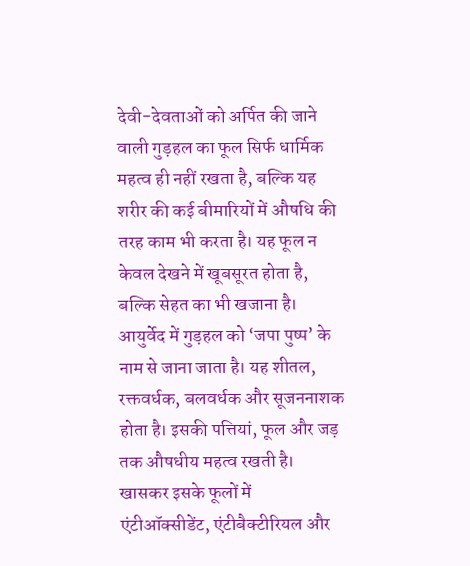देवी-देवताओं को अर्पित की जाने वाली गुड़हल का फूल सिर्फ धार्मिक महत्व ही नहीं रखता है, बल्कि यह शरीर की कई बीमारियों में औषधि की तरह काम भी करता है। यह फूल न केवल देखने में खूबसूरत होता है, बल्कि सेहत का भी खजाना है।
आयुर्वेद में गुड़हल को ‘जपा पुष्प’ के नाम से जाना जाता है। यह शीतल, रक्तवर्धक, बलवर्धक और सूजननाशक होता है। इसकी पत्तियां, फूल और जड़ तक औषधीय महत्व रखती है। खासकर इसके फूलों में एंटीऑक्सीडेंट, एंटीबैक्टीरियल और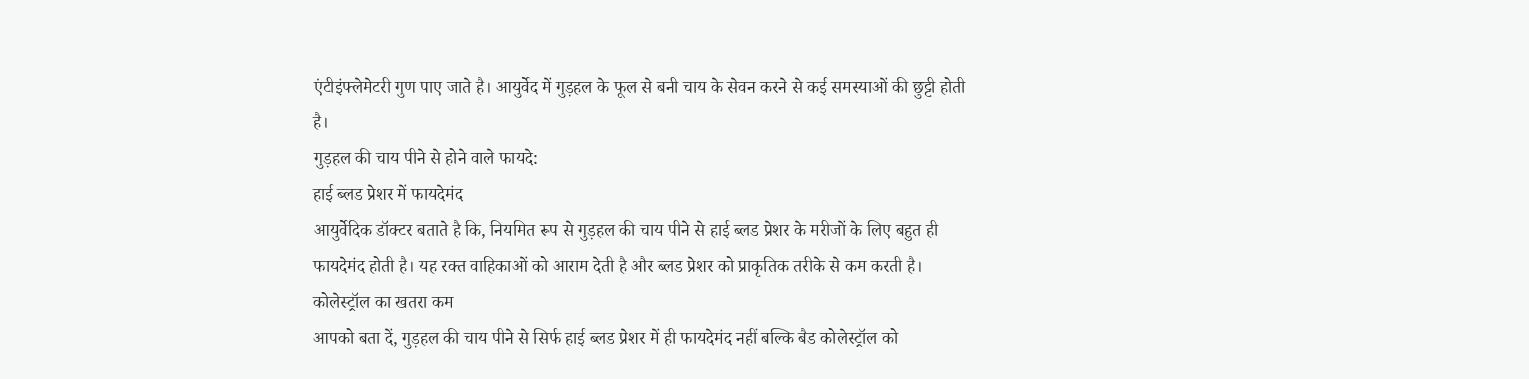एंटीइंफ्लेमेटरी गुण पाए जाते है। आयुर्वेद में गुड़हल के फूल से बनी चाय के सेवन करने से कई समस्याओं की छुट्टी होती है।
गुड़हल की चाय पीने से होने वाले फायदे:
हाई ब्लड प्रेशर में फायदेमंद
आयुर्वेदिक डॉक्टर बताते है कि, नियमित रूप से गुड़हल की चाय पीने से हाई ब्लड प्रेशर के मरीजों के लिए बहुत ही फायदेमंद होती है। यह रक्त वाहिकाओं को आराम देती है और ब्लड प्रेशर को प्राकृतिक तरीके से कम करती है।
कोलेस्ट्रॉल का खतरा कम
आपको बता दें, गुड़हल की चाय पीने से सिर्फ हाई ब्लड प्रेशर में ही फायदेमंद नहीं बल्कि बैड कोलेस्ट्रॉल को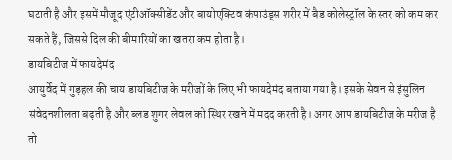घटाती है और इसमें मौजूद एंटीऑक्सीडेंट और बायोएक्टिव कंपाउंड्स शरीर में बैड कोलेस्ट्रॉल के स्तर को कम कर सकते हैं, जिससे दिल की बीमारियों का खतरा कम होता है।
डायबिटीज में फायदेमंद
आयुर्वेद में गुड़हल की चाय डायबिटीज के मरीजों के लिए भी फायदेमंद बताया गया है। इसके सेवन से इंसुलिन संवेदनशीलता बढ़ती है और ब्लड शुगर लेवल को स्थिर रखने में मदद करती है। अगर आप डायबिटीज के मरीज है तो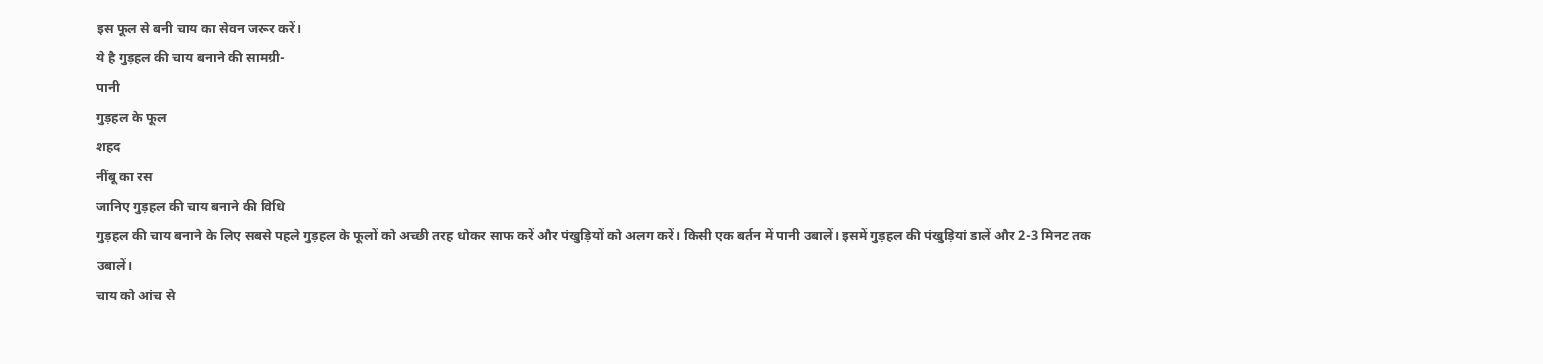इस फूल से बनी चाय का सेवन जरूर करें।
ये है गुड़हल की चाय बनाने की सामग्री-
पानी
गुड़हल के फूल
शहद
नींबू का रस
जानिए गुड़हल की चाय बनाने की विधि
गुड़हल की चाय बनाने के लिए सबसे पहले गुड़हल के फूलों को अच्छी तरह धोकर साफ करें और पंखुड़ियों को अलग करें। किसी एक बर्तन में पानी उबालें। इसमें गुड़हल की पंखुड़ियां डालें और 2-3 मिनट तक उबालें।
चाय को आंच से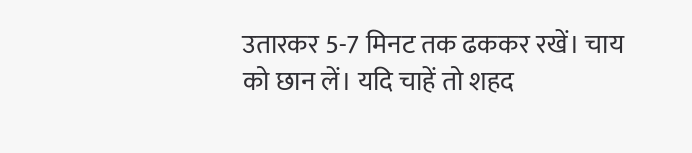उतारकर 5-7 मिनट तक ढककर रखें। चाय को छान लें। यदि चाहें तो शहद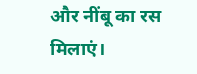और नींबू का रस मिलाएं।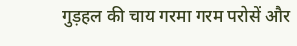गुड़हल की चाय गरमा गरम परोसें और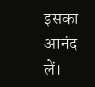इसका आनंद लें।